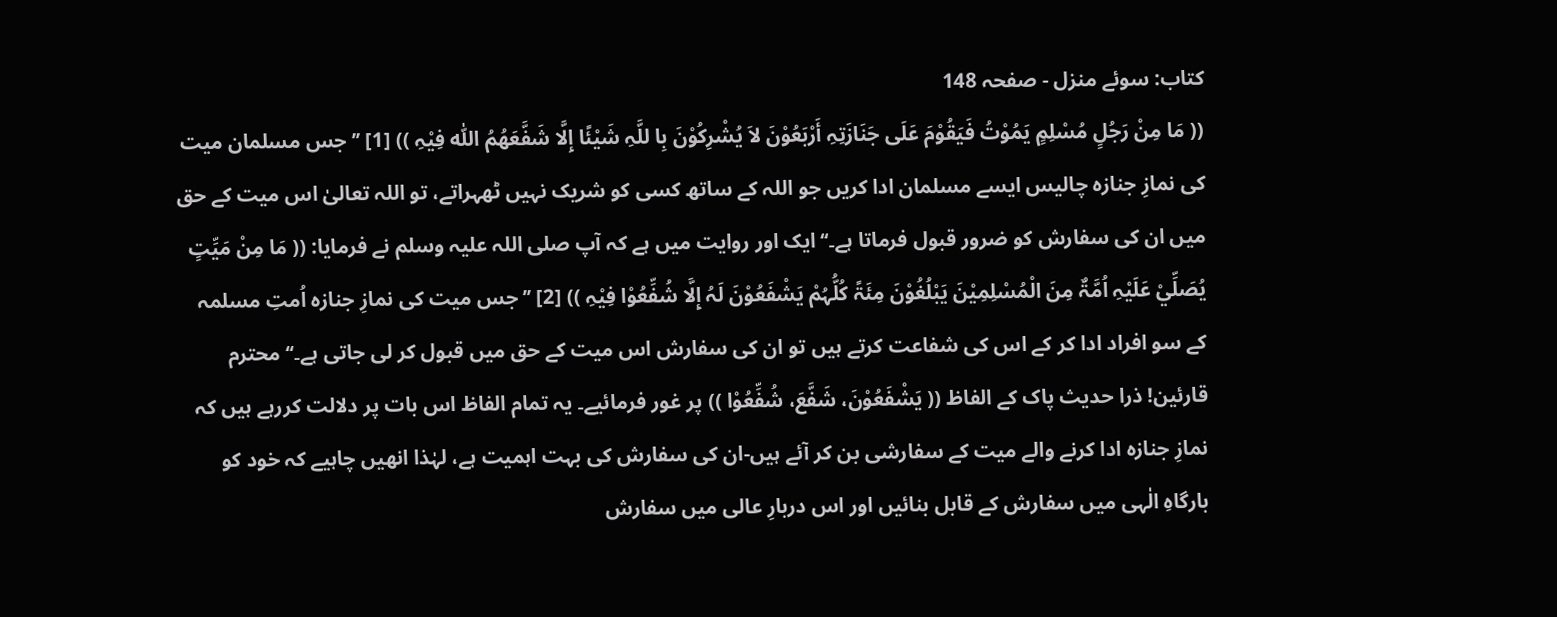کتاب: سوئے منزل - صفحہ 148
(( مَا مِنْ رَجُلٍ مُسْلِمٍ یَمُوْتُ فَیَقُوْمَ عَلَی جَنَازَتِہِ أَرْبَعُوْنَ لاَ یُشْرِکُوْنَ بِا للَّہِ شَیْئًا إِلَّا شَفَّعَھُمُ اللّٰہ فِیْہِ )) [1] ’’جس مسلمان میت کی نمازِ جنازہ چالیس ایسے مسلمان ادا کریں جو اللہ کے ساتھ کسی کو شریک نہیں ٹھہراتے، تو اللہ تعالیٰ اس میت کے حق میں ان کی سفارش کو ضرور قبول فرماتا ہے۔‘‘ ایک اور روایت میں ہے کہ آپ صلی اللہ علیہ وسلم نے فرمایا: (( مَا مِنْ مَیِّتٍ یُصَلِّيْ عَلَیْہِ اُمَّۃٌ مِنَ الْمُسْلِمِیْنَ یَبْلُغُوْنَ مِئَۃً کُلُّہُمْ یَشْفَعُوْنَ لَہُ إِلَّا شُفِّعُوْا فِیْہِ )) [2] ’’جس میت کی نمازِ جنازہ اُمتِ مسلمہ کے سو افراد ادا کر کے اس کی شفاعت کرتے ہیں تو ان کی سفارش اس میت کے حق میں قبول کر لی جاتی ہے۔‘‘ محترم قارئین! ذرا حدیث پاک کے الفاظ (( یَشْفَعُوْنَ، شَفَّعَ، شُفِّعُوْا )) پر غور فرمائیے۔ یہ تمام الفاظ اس بات پر دلالت کررہے ہیں کہ نمازِ جنازہ ادا کرنے والے میت کے سفارشی بن کر آئے ہیں-ان کی سفارش کی بہت اہمیت ہے، لہٰذا انھیں چاہیے کہ خود کو بارگاہِ الٰہی میں سفارش کے قابل بنائیں اور اس دربارِ عالی میں سفارش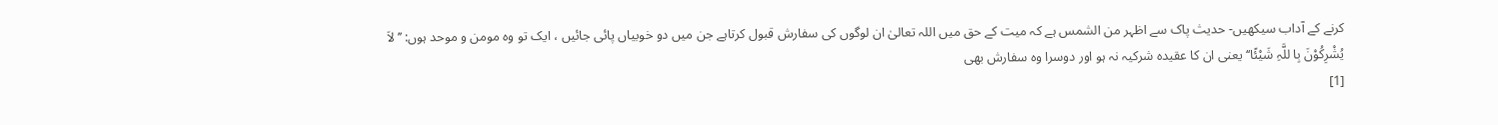کرنے کے آداب سیکھیں- حدیث پاک سے اظہر من الشمس ہے کہ میت کے حق میں اللہ تعالیٰ ان لوگوں کی سفارش قبول کرتاہے جن میں دو خوبیاں پائی جائیں ، ایک تو وہ مومن و موحد ہوں: ’’لاَ یُشْرِکُوْنَ بِا للَّہِ شَیْئًا‘‘ یعنی ان کا عقیدہ شرکیہ نہ ہو اور دوسرا وہ سفارش بھی
[1]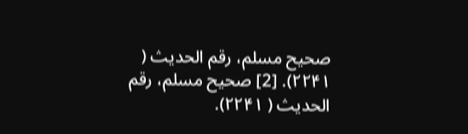صحیح مسلم، رقم الحدیث ( ۲۲۴۱). [2] صحیح مسلم، رقم الحدیث ( ۲۲۴۱).